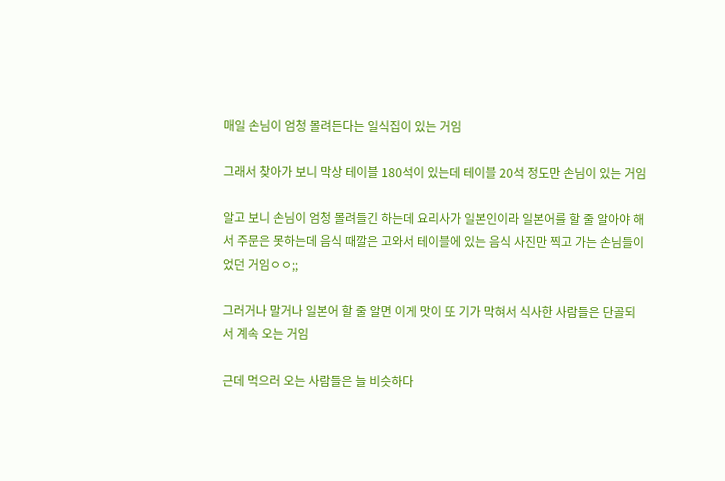매일 손님이 엄청 몰려든다는 일식집이 있는 거임

그래서 찾아가 보니 막상 테이블 180석이 있는데 테이블 20석 정도만 손님이 있는 거임

알고 보니 손님이 엄청 몰려들긴 하는데 요리사가 일본인이라 일본어를 할 줄 알아야 해서 주문은 못하는데 음식 때깔은 고와서 테이블에 있는 음식 사진만 찍고 가는 손님들이었던 거임ㅇㅇ;;

그러거나 말거나 일본어 할 줄 알면 이게 맛이 또 기가 막혀서 식사한 사람들은 단골되서 계속 오는 거임

근데 먹으러 오는 사람들은 늘 비슷하다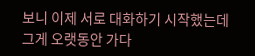보니 이제 서로 대화하기 시작했는데 그게 오랫동안 가다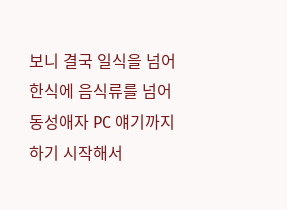보니 결국 일식을 넘어 한식에 음식류를 넘어 동성애자 PC 얘기까지 하기 시작해서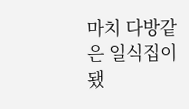마치 다방같은 일식집이 됐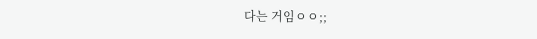다는 거임ㅇㅇ;;